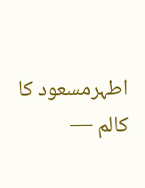اطہرمسعود کا کالم —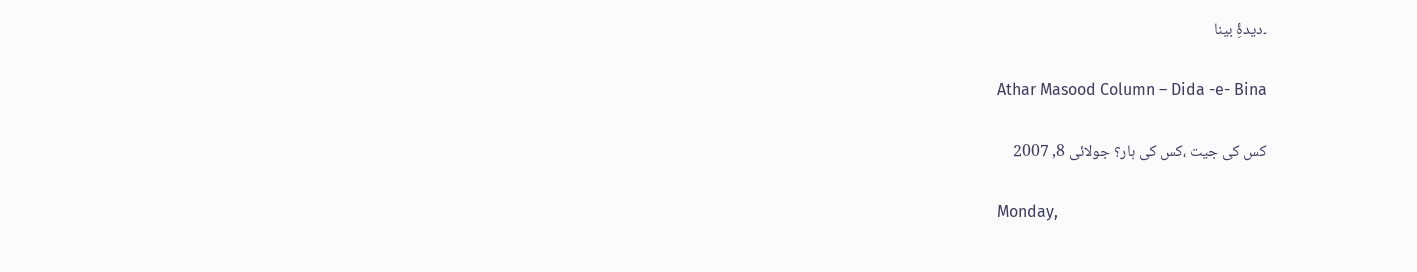۔دیدۂِ بینا

Athar Masood Column – Dida -e- Bina

کس کی جیت ،کس کی ہار؟ جولائی 8, 2007

Monday,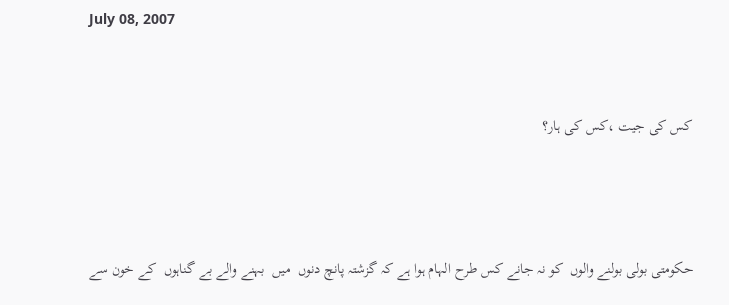July 08, 2007


کس کی جیت ،کس کی ہار؟



حکومتی بولی بولنے والوں  کو نہ جانے کس طرح الہام ہوا ہے کہ گزشتہ پانچ دنوں  میں  بہنے والے بے گناہوں  کے خون سے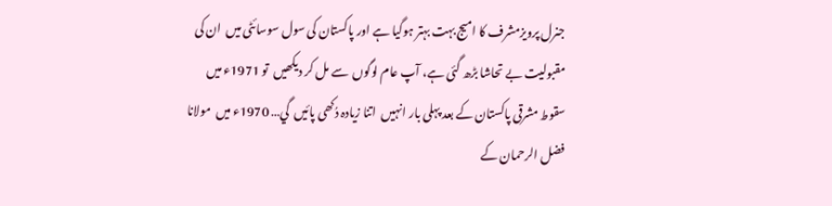جنرل پرویزمشرف کا امیج بہت بہتر ہوگیا ہے اور پاکستان کی سول سوسائٹی میں  ان کی مقبولیت بے تحاشا بڑھ گئی ہے، آپ عام لوگوں  سے مل کر دیکھیں  تو 1971ء میں  سقوط مشرقی پاکستان کے بعد پہلی بار انہیں  اتنا زیادہ دُکھی پائیں  گي… 1970ء میں  مولانا فضل الرحمان کے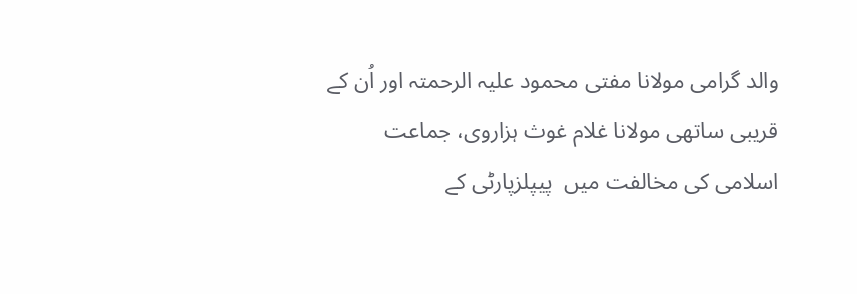والد گرامی مولانا مفتی محمود علیہ الرحمتہ اور اُن کے قریبی ساتھی مولانا غلام غوث ہزاروی، جماعت اسلامی کی مخالفت میں  پیپلزپارٹی کے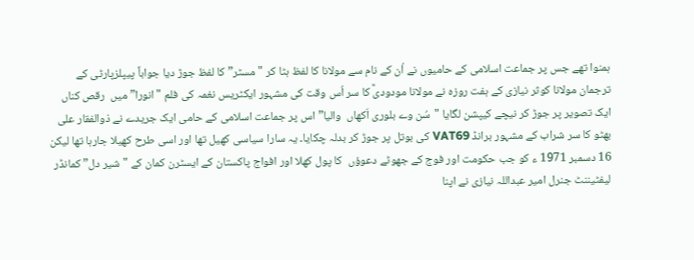ہمنوا تھے جس پر جماعت اسلامی کے حامیوں نے اُن کے نام سے مولانا کا لفظ ہٹا کر "مسٹر” کا لفظ جوڑ دیا جواباً پیپلزپارٹی کے ترجمان مولانا کوثر نیازی کے ہفت روزہ نے مولانا مودودیؒ کا سر اُس وقت کی مشہور ایکٹریس نغمہ کی فلم "انورا” میں  رقص کناں  ایک تصویر پر جوڑ کر نیچے کیپشن لگایا "سُن وے بلوری اَکھاں  والیا” اس پر جماعت اسلامی کے حامی ایک جریدے نے ذوالفقار علی بھٹو کا سر شراب کے مشہور برانڈ VAT69 کی بوتل پر جوڑ کر بدلہ چکایا۔ یہ سارا سیاسی کھیل تھا اور اسی طرح کھیلا جارہا تھا لیکن 16 دسمبر 1971 ء کو جب حکومت اور فوج کے جھوٹے دعوؤں  کا پول کھلا اور افواج پاکستان کے ایسٹرن کمان کے "شیر دل” کمانڈر لیفٹیننٹ جنرل امیر عبداللہ نیازی نے اپنا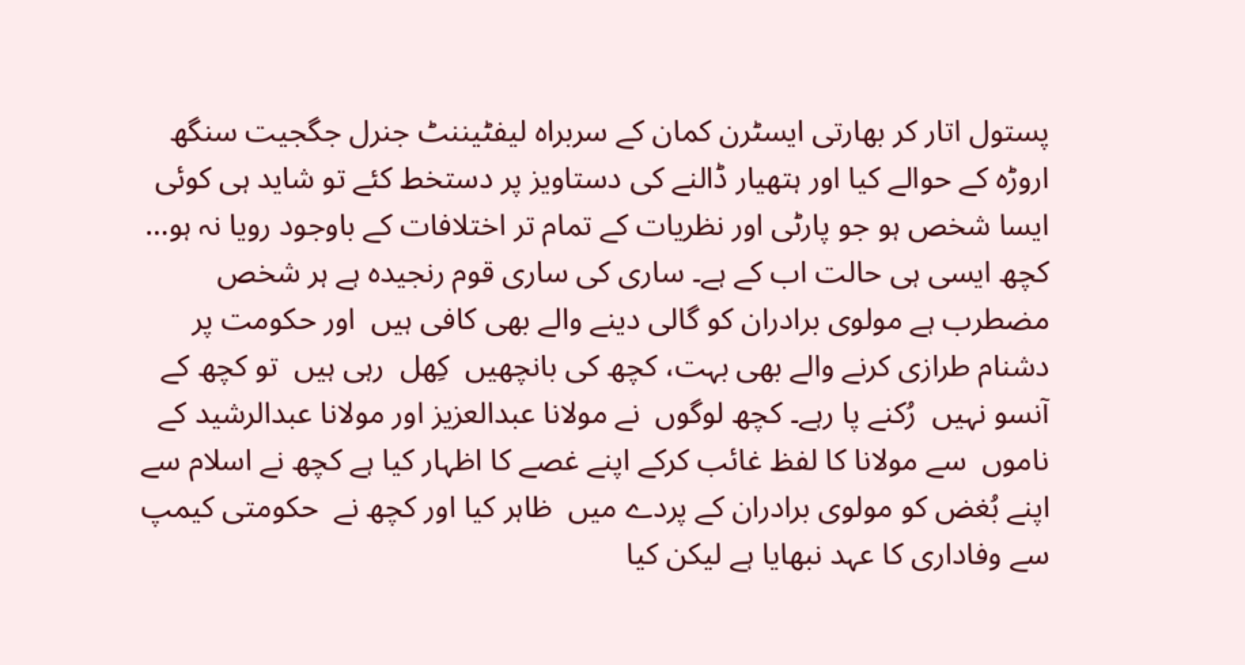پستول اتار کر بھارتی ایسٹرن کمان کے سربراہ لیفٹیننٹ جنرل جگجیت سنگھ اروڑہ کے حوالے کیا اور ہتھیار ڈالنے کی دستاویز پر دستخط کئے تو شاید ہی کوئی ایسا شخص ہو جو پارٹی اور نظریات کے تمام تر اختلافات کے باوجود رویا نہ ہو… کچھ ایسی ہی حالت اب کے ہے۔ ساری کی ساری قوم رنجیدہ ہے ہر شخص مضطرب ہے مولوی برادران کو گالی دینے والے بھی کافی ہیں  اور حکومت پر دشنام طرازی کرنے والے بھی بہت، کچھ کی بانچھیں  کِھل  رہی ہیں  تو کچھ کے آنسو نہیں  رُکنے پا رہے۔ کچھ لوگوں  نے مولانا عبدالعزیز اور مولانا عبدالرشید کے ناموں  سے مولانا کا لفظ غائب کرکے اپنے غصے کا اظہار کیا ہے کچھ نے اسلام سے اپنے بُغض کو مولوی برادران کے پردے میں  ظاہر کیا اور کچھ نے  حکومتی کیمپ سے وفاداری کا عہد نبھایا ہے لیکن کیا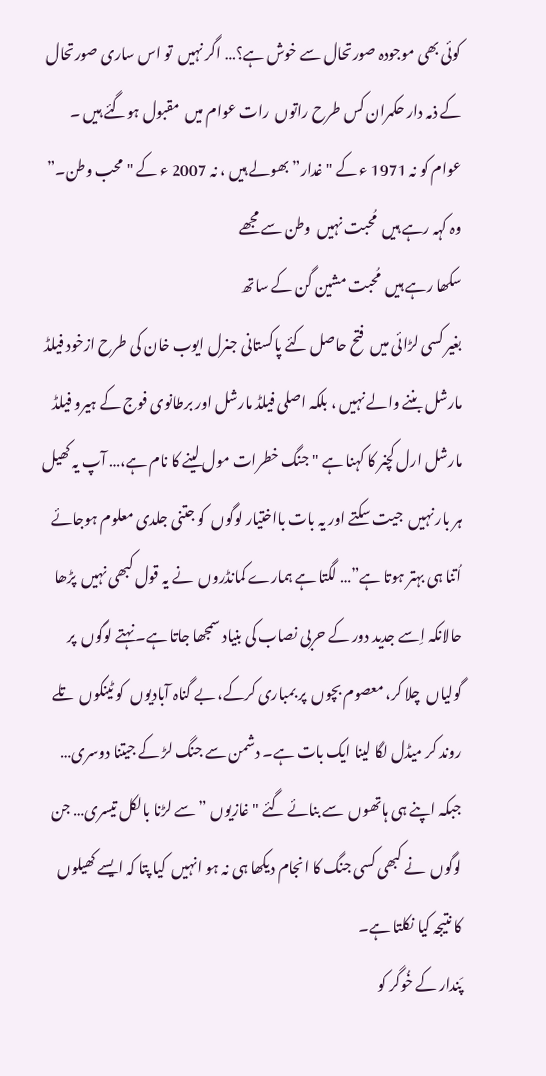کوئی بھی موجودہ صورتحال سے خوش ہے؟… اگر نہیں  تو اس ساری صورتحال کے ذمہ دار حکمران کس طرح راتوں  رات عوام میں  مقبول ہوگئے ہیں ۔ عوام کو نہ 1971 ء کے "غدار” بھولے ہیں ، نہ 2007 ء کے "محب وطن۔”
وہ کہہ رہے ہیں  مُحبت نہیں  وطن سے مجھے
سکھا رہے ہیں  مُحبت مشین گن کے ساتھ
بغیر کسی لڑائی میں  فتح حاصل کئے پاکستانی جنرل ایوب خان کی طرح ازخود فیلڈ مارشل بننے والے نہیں ، بلکہ اصلی فیلڈ مارشل اور برطانوی فوج کے ہیرو فیلڈ مارشل ارل کچنر کا کہنا ہے "جنگ خطرات مول لینے کا نام ہے،… آپ یہ کھیل ہر بار نہیں  جیت سکتے اور یہ بات بااختیار لوگوں  کو جتنی جلدی معلوم ہوجائے اُتنا ہی بہتر ہوتا ہے”… لگتا ہے ہمارے کمانڈروں  نے یہ قول کبھی نہیں  پڑھا حالانکہ اِسے جدید دور کے حربی نصاب کی بنیاد سمجھا جاتا ہے۔ نہتے لوگوں  پر گولیاں  چلا کر، معصوم بچوں  پر بمباری کرکے، بے گناہ آبادیوں  کو ٹینکوں  تلے روند کر میڈل لگا لینا ایک بات ہے۔ دشمن سے جنگ لڑ کے جیتنا دوسری… جبکہ اپنے ہی ہاتھوں  سے بنائے گئے "غازیوں ” سے لڑنا بالکل تیسری… جن لوگوں  نے کبھی کسی جنگ کا انجام دیکھا ہی نہ ہو انہیں  کیا پتا کہ ایسے کھیلوں  کا نتیجہ کیا نکلتا ہے۔
پَندار کے خُوگر کو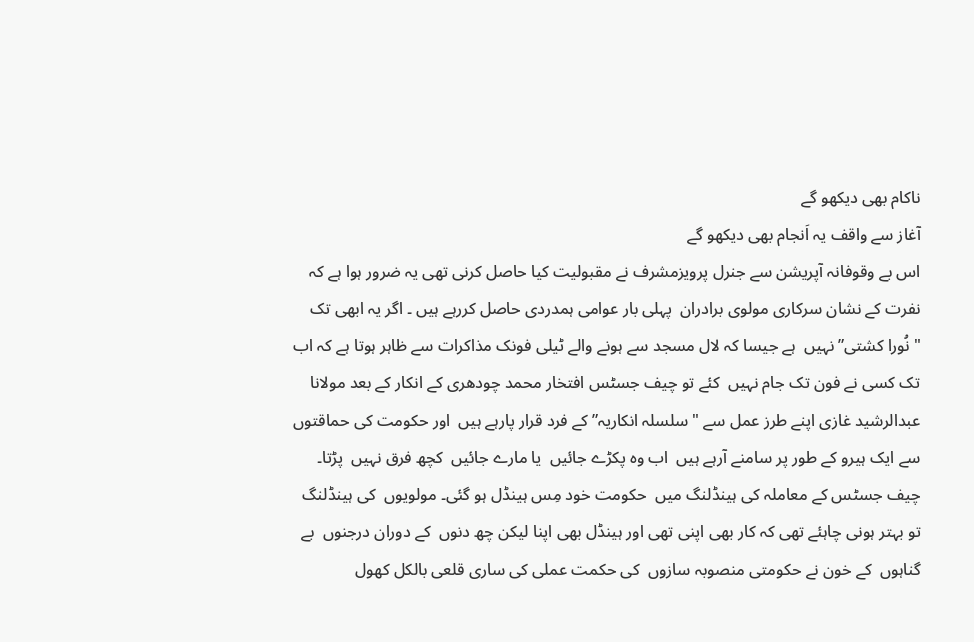ناکام بھی دیکھو گے
آغاز سے واقف یہ اَنجام بھی دیکھو گے
اس بے وقوفانہ آپریشن سے جنرل پرویزمشرف نے مقبولیت کیا حاصل کرنی تھی یہ ضرور ہوا ہے کہ نفرت کے نشان سرکاری مولوی برادران  پہلی بار عوامی ہمدردی حاصل کررہے ہیں ۔ اگر یہ ابھی تک "نُورا کشتی” نہیں  ہے جیسا کہ لال مسجد سے ہونے والے ٹیلی فونک مذاکرات سے ظاہر ہوتا ہے کہ اب تک کسی نے فون تک جام نہیں  کئے تو چیف جسٹس افتخار محمد چودھری کے انکار کے بعد مولانا عبدالرشید غازی اپنے طرز عمل سے "سلسلہ انکاریہ” کے فرد قرار پارہے ہیں  اور حکومت کی حماقتوں  سے ایک ہیرو کے طور پر سامنے آرہے ہیں  اب وہ پکڑے جائیں  یا مارے جائیں  کچھ فرق نہیں  پڑتا۔ چیف جسٹس کے معاملہ کی ہینڈلنگ میں  حکومت خود مِس ہینڈل ہو گئی۔ مولویوں  کی ہینڈلنگ تو بہتر ہونی چاہئے تھی کہ کار بھی اپنی تھی اور ہینڈل بھی اپنا لیکن چھ دنوں  کے دوران درجنوں  بے گناہوں  کے خون نے حکومتی منصوبہ سازوں  کی حکمت عملی کی ساری قلعی بالکل کھول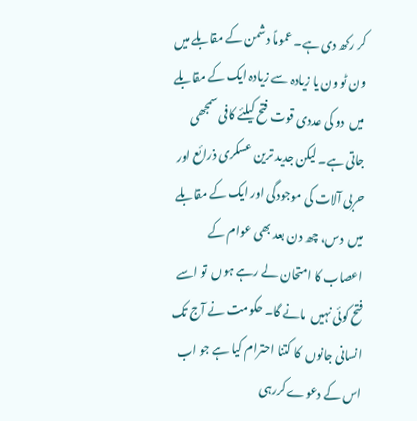کر رکھ دی ہے۔ عموماً دشمن کے مقابلے میں  ون ٹو ون یا زیادہ سے زیادہ ایک کے مقابلے میں  دو کی عددی قوت فتح کیلئے کافی سمجھی جاتی ہے۔ لیکن جدید ترین عسکری ذرائع اور حربی آلات کی موجودگی اور ایک کے مقابلے میں  دس، چھ دن بعد بھی عوام کے اعصاب کا امتحان لے رہے ہوں  تو اسے فتح کوئی نہیں  مانے گا۔ حکومت نے آج تک انسانی جانوں  کا کتنا احترام کیا ہے جو اب اس کے دعوے کررہی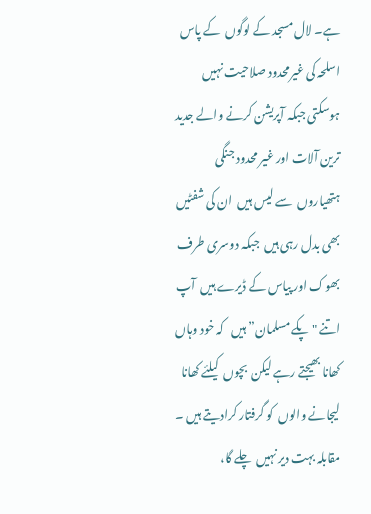ہے۔ لال مسجد کے لوگوں  کے پاس اسلحہ کی غیرمحدود صلاحیت نہیں  ہوسکتی جبکہ آپریشن کرنے والے جدید ترین آلات اور غیر محدود جنگی ہتھیاروں  سے لیس ہیں  ان کی شفٹیں  بھی بدل رہی ہیں  جبکہ دوسری طرف بھوک اور پیاس کے ڈیرے ہیں  آپ اتنے "پکے مسلمان” ہیں   کہ خود وہاں  کھانا بھیجتے رہے لیکن  بچوں  کیلئے کھانا لیجانے والوں  کو گرفتار کرادیتے ہیں ۔ مقابلہ بہت دیر نہیں  چلے گا،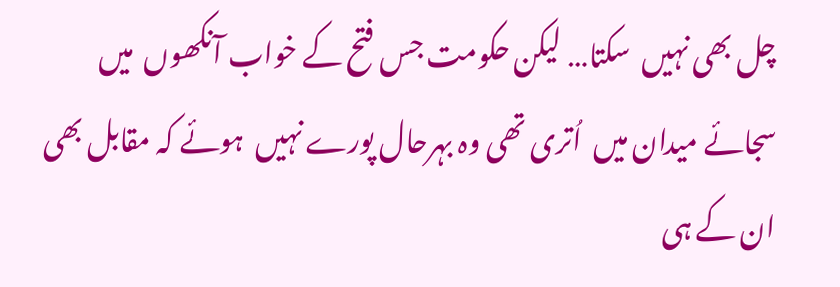چل بھی نہیں  سکتا… لیکن حکومت جس فتح کے خواب آنکھوں  میں  سجائے میدان میں  اُتری تھی وہ بہرحال پورے نہیں  ہوئے کہ مقابل بھی ان کے ہی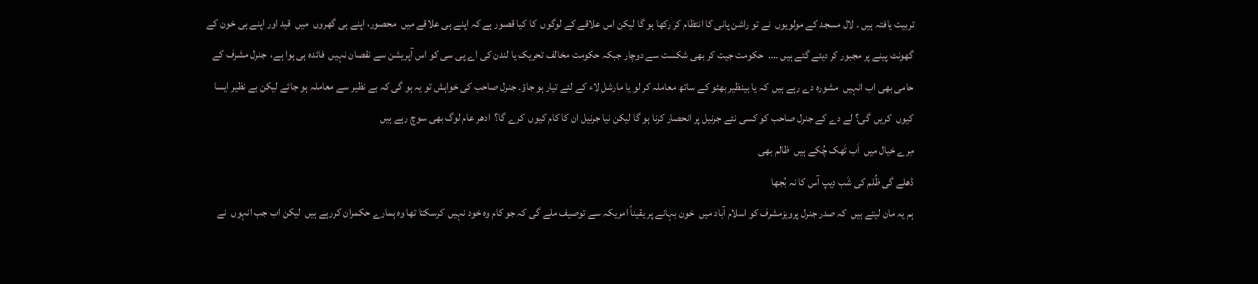تربیت یافتہ ہیں ۔ لال مسجد کے مولویوں  نے تو راشن پانی کا انتظام کر رکھا ہو گا لیکن اس علاقے کے لوگوں  کا کیا قصور ہے کہ اپنے ہی علاقے میں  محصور، اپنے ہی گھروں  میں  قید اور اپنے ہی خون کے گھونٹ پینے پر مجبور کر دیئے گئے ہیں ۔…  حکومت جیت کر بھی شکست سے دوچار جبکہ حکومت مخالف تحریک یا لندن کی اے پی سی کو اس آپریشن سے نقصان نہیں  فائدہ ہی ہوا ہے،  جنرل مشرف کے حامی بھی اب انہیں  مشورہ دے رہے ہیں  کہ یا بینظیر بھٹو کے ساتھ معاملہ کر لو یا مارشل لاء کے لئے تیار ہو جاؤ۔ جنرل صاحب کی خواہش تو یہ ہو گی کہ بے نظیر سے معاملہ ہو جائے لیکن بے نظیر ایسا کیوں  کریں  گی؟ لے دے کے جنرل صاحب کو کسی نئے جرنیل پر انحصار کرنا ہو گا لیکن نیا جرنیل ان کا کام کیوں  کرے گا؟  ادھر عام لوگ بھی سوچ رہے ہیں
مِرے خیال میں  اَب تَھک چُکے ہیں  ظالم بھی
ڈھلے گی ظُلم کی شَب دِیپ آس کا نہ بُجھا
ہم یہ مان لیتے ہیں  کہ صدر جنرل پرویزمشرف کو اسلام آباد میں  خون بہانے پر یقیناً امریکہ سے توصیف ملے گی کہ جو کام وہ خود نہیں  کرسکتا تھا وہ ہمارے حکمران کررہے ہیں  لیکن اب جب انہوں  نے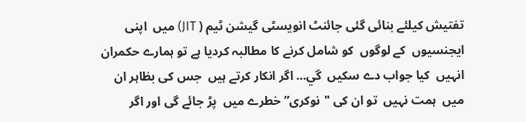تفتیش کیلئے بنائی گئی جائنٹ انویسٹی گیشن ٹیم ( JIT) میں  اپنی ایجنسیوں  کے لوگوں  کو شامل کرنے کا مطالبہ کردیا ہے تو ہمارے حکمران انہیں  کیا جواب دے سکیں  گي… اگر انکار کرتے ہیں  جس کی بظاہر ان میں  ہمت نہیں  تو ان کی "نوکری” خطرے میں  پڑ جائے گی اور اگر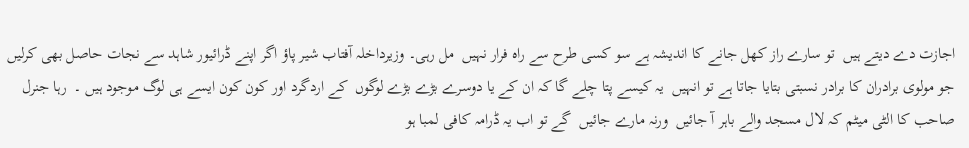اجازت دے دیتے ہیں  تو سارے راز کھل جانے کا اندیشہ ہے سو کسی طرح سے راہ فرار نہیں  مل رہی۔ وزیرداخلہ آفتاب شیر پاؤ اگر اپنے ڈرائیور شاہد سے نجات حاصل بھی کرلیں  جو مولوی برادران کا برادر نسبتی بتایا جاتا ہے تو انہیں  یہ کیسے پتا چلے گا کہ ان کے یا دوسرے بڑے بڑے لوگوں  کے اردگرد اور کون کون ایسے ہی لوگ موجود ہیں ۔  رہا جنرل صاحب کا الٹی میٹم کہ لال مسجد والے باہر آ جائیں  ورنہ مارے جائیں  گے تو اب یہ ڈرامہ کافی لمبا ہو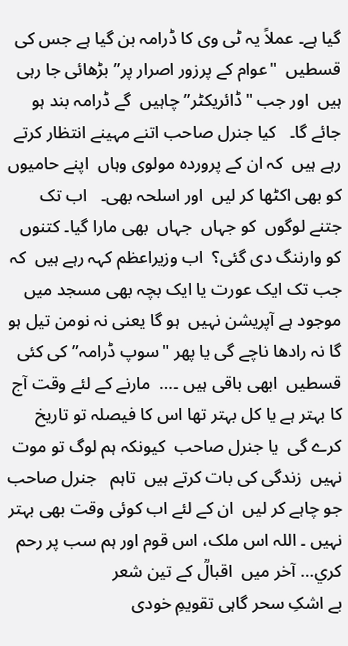گیا ہے۔ عملاً یہ ٹی وی کا ڈرامہ بن گیا ہے جس کی قسطیں  "عوام کے پرزور اصرار پر” بڑھائی جا رہی ہیں  اور جب "ڈائریکٹر” چاہیں  گے ڈرامہ بند ہو جائے گا۔   کیا جنرل صاحب اتنے مہینے انتظار کرتے رہے ہیں  کہ ان کے پروردہ مولوی وہاں  اپنے حامیوں  کو بھی اکٹھا کر لیں  اور اسلحہ بھی۔   اب تک جتنے لوگوں  کو جہاں  جہاں  بھی مارا گیا۔ کتنوں  کو وارننگ دی گئی؟  اب وزیراعظم کہہ رہے ہیں  کہ جب تک ایک عورت یا ایک بچہ بھی مسجد میں  موجود ہے آپریشن نہیں  ہو گا یعنی نہ نومن تیل ہو گا نہ رادھا ناچے گی یا پھر "سوپ ڈرامہ” کی کئی قسطیں  ابھی باقی ہیں ۔…  مارنے کے لئے وقت آج کا بہتر ہے یا کل بہتر تھا اس کا فیصلہ تو تاریخ  کرے گی  یا جنرل صاحب  کیونکہ ہم لوگ تو موت نہیں  زندگی کی بات کرتے ہیں  تاہم   جنرل صاحب جو چاہے کر لیں  ان کے لئے اب کوئی وقت بھی بہتر نہیں ۔ اللہ اس ملک، اس قوم اور ہم سب پر رحم کري… آخر میں  اقبالؒ کے تین شعر
بے اشکِ سحر گاہی تقویمِ خودی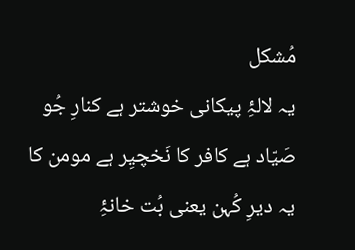مُشکل
یہ لالۂِ پیکانی خوشتر ہے کنارِ جُو
صَیّاد ہے کافر کا نَخچیِر ہے مومن کا
یہ دیرِ کُہن یعنی بُت خانۂِ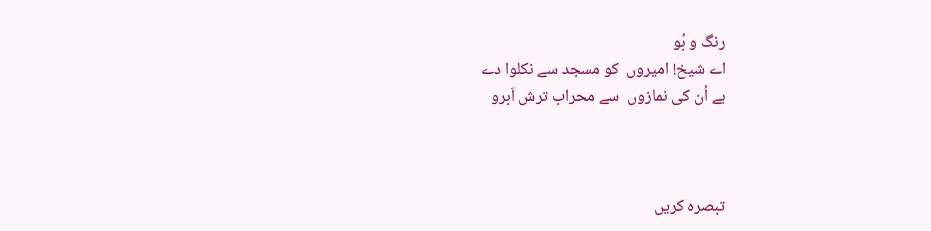رنگ و بُو
اے شیخ! امیروں  کو مسجد سے نکلوا دے
ہے اُن کی نمازوں  سے محراب ترش اَبرو



تبصرہ کریں